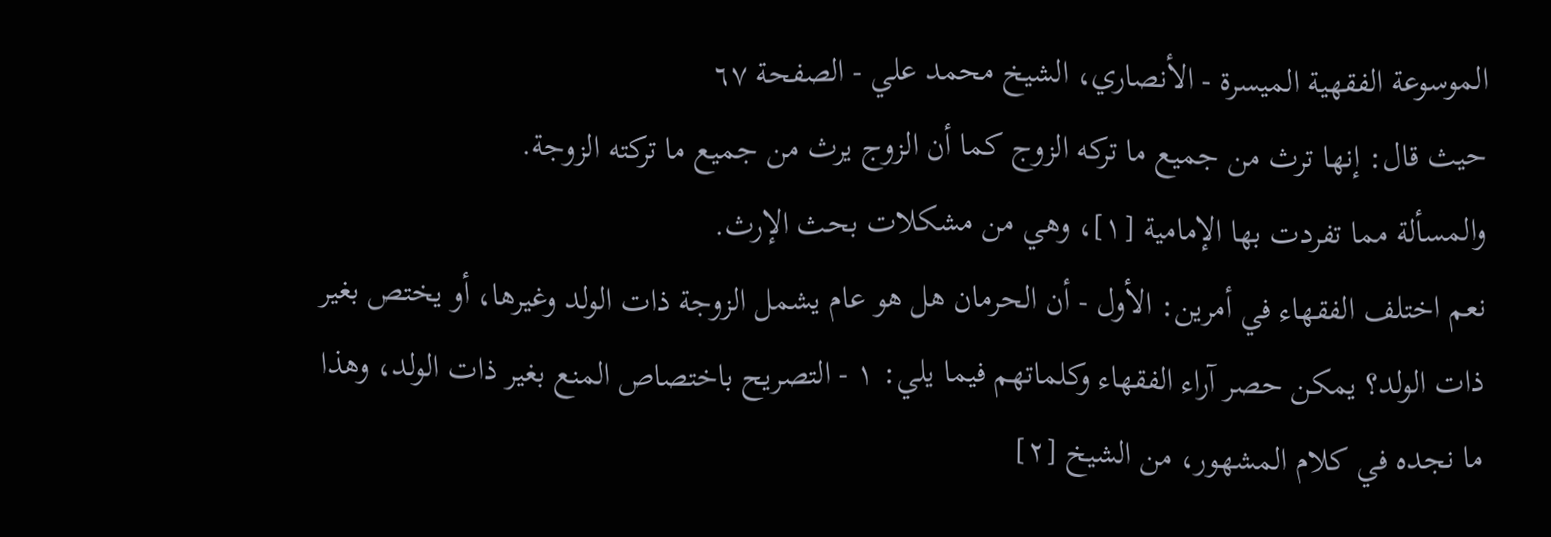الموسوعة الفقهية الميسرة - الأنصاري، الشيخ محمد علي - الصفحة ٦٧
حيث قال: إنها ترث من جميع ما تركه الزوج كما أن الزوج يرث من جميع ما تركته الزوجة.
والمسألة مما تفردت بها الإمامية [١]، وهي من مشكلات بحث الإرث.
نعم اختلف الفقهاء في أمرين: الأول - أن الحرمان هل هو عام يشمل الزوجة ذات الولد وغيرها، أو يختص بغير ذات الولد؟ يمكن حصر آراء الفقهاء وكلماتهم فيما يلي: ١ - التصريح باختصاص المنع بغير ذات الولد، وهذا ما نجده في كلام المشهور، من الشيخ [٢]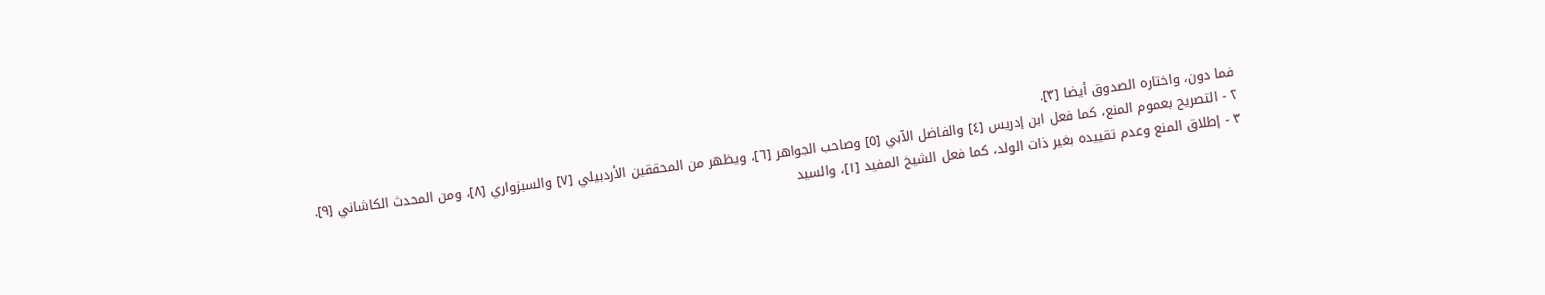فما دون، واختاره الصدوق أيضا [٣].
٢ - التصريح بعموم المنع، كما فعل ابن إدريس [٤] والفاضل الآبي [٥] وصاحب الجواهر [٦]، ويظهر من المحققين الأردبيلي [٧] والسبزواري [٨]، ومن المحدث الكاشاني [٩].
٣ - إطلاق المنع وعدم تقييده بغير ذات الولد، كما فعل الشيخ المفيد [١]، والسيد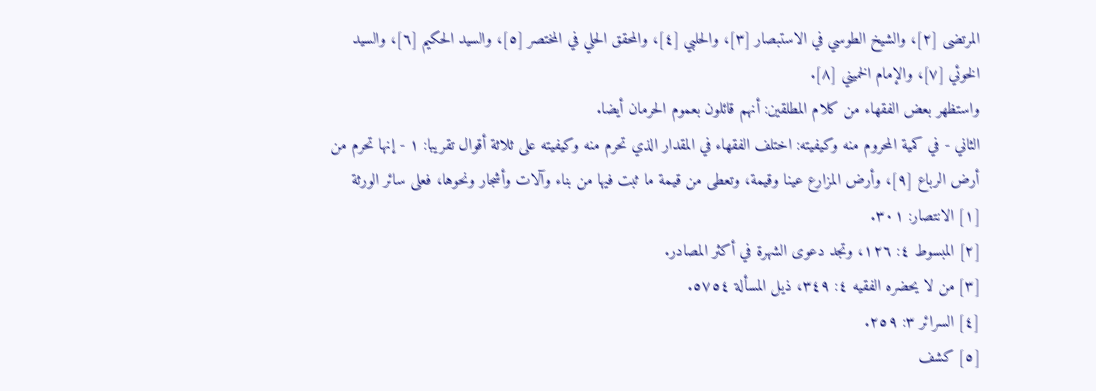المرتضى [٢]، والشيخ الطوسي في الاستبصار [٣]، والحلبي [٤]، والمحقق الحلي في المختصر [٥]، والسيد الحكيم [٦]، والسيد الخوئي [٧]، والإمام الخميني [٨].
واستظهر بعض الفقهاء من كلام المطلقين: أنهم قائلون بعموم الحرمان أيضا.
الثاني - في كمية المحروم منه وكيفيته: اختلف الفقهاء في المقدار الذي تحرم منه وكيفيته على ثلاثة أقوال تقريبا: ١ - إنها تحرم من أرض الرباع [٩]، وأرض المزارع عينا وقيمة، وتعطى من قيمة ما ثبت فيها من بناء وآلات وأشجار ونحوها، فعلى سائر الورثة
[١] الانتصار: ٣٠١.
[٢] المبسوط ٤: ١٢٦، وتجد دعوى الشهرة في أكثر المصادر.
[٣] من لا يحضره الفقيه ٤: ٣٤٩، ذيل المسألة ٥٧٥٤.
[٤] السرائر ٣: ٢٥٩.
[٥] كشف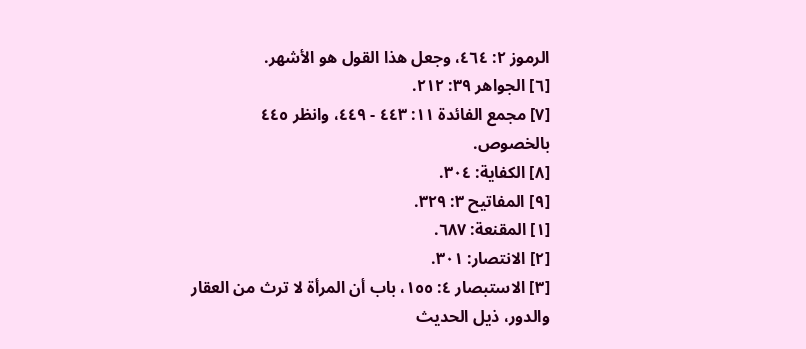الرموز ٢: ٤٦٤، وجعل هذا القول هو الأشهر.
[٦] الجواهر ٣٩: ٢١٢.
[٧] مجمع الفائدة ١١: ٤٤٣ - ٤٤٩، وانظر ٤٤٥
بالخصوص.
[٨] الكفاية: ٣٠٤.
[٩] المفاتيح ٣: ٣٢٩.
[١] المقنعة: ٦٨٧.
[٢] الانتصار: ٣٠١.
[٣] الاستبصار ٤: ١٥٥، باب أن المرأة لا ترث من العقار
والدور، ذيل الحديث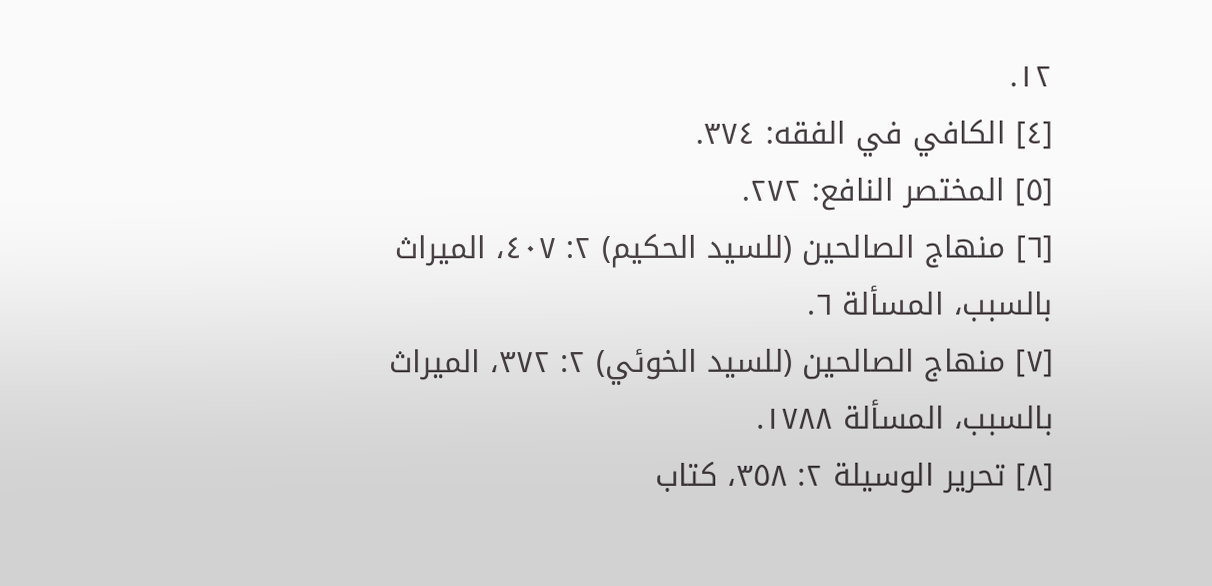١٢.
[٤] الكافي في الفقه: ٣٧٤.
[٥] المختصر النافع: ٢٧٢.
[٦] منهاج الصالحين (للسيد الحكيم) ٢: ٤٠٧، الميراث
بالسبب، المسألة ٦.
[٧] منهاج الصالحين (للسيد الخوئي) ٢: ٣٧٢، الميراث
بالسبب، المسألة ١٧٨٨.
[٨] تحرير الوسيلة ٢: ٣٥٨، كتاب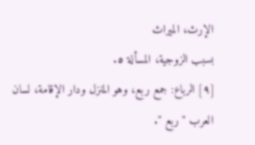الإرث، الميراث
بسبب الزوجية، المسألة ٥.
[٩] الرباع: جمع ربع، وهو المنزل ودار الإقامة، لسان
العرب " ربع ".